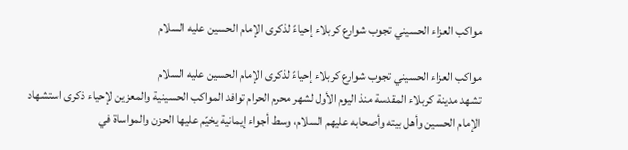مواكب العزاء الحسيني تجوب شوارع كربلاء إحياءً لذكرى الإمام الحسين عليه السلام

مواكب العزاء الحسيني تجوب شوارع كربلاء إحياءً لذكرى الإمام الحسين عليه السلام
تشهد مدينة كربلاء المقدسة منذ اليوم الأول لشهر محرم الحرام توافد المواكب الحسينية والمعزين لإحياء ذكرى استشهاد الإمام الحسين وأهل بيته وأصحابه عليهم السلام، وسط أجواء إيمانية يخيّم عليها الحزن والمواساة في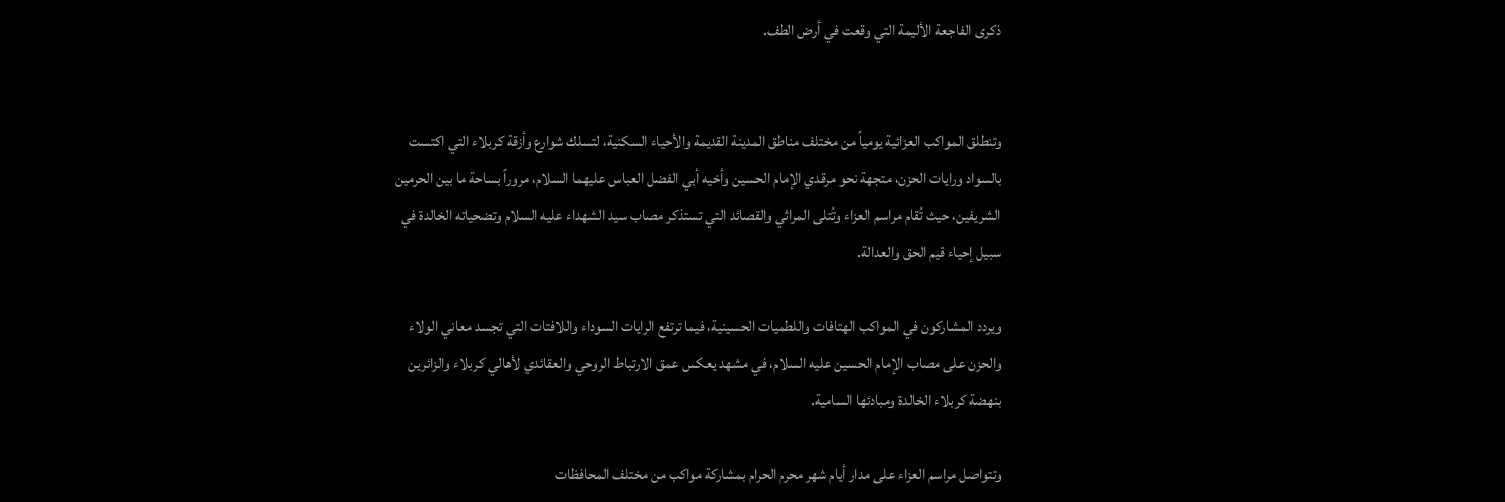ذكرى الفاجعة الأليمة التي وقعت في أرض الطف.


وتنطلق المواكب العزائية يومياً من مختلف مناطق المدينة القديمة والأحياء السكنية، لتسلك شوارع وأزقة كربلاء التي اكتست بالسواد ورايات الحزن، متجهة نحو مرقدي الإمام الحسين وأخيه أبي الفضل العباس عليهما السلام، مروراً بساحة ما بين الحرمين الشريفين، حيث تُقام مراسم العزاء وتُتلى المراثي والقصائد التي تستذكر مصاب سيد الشهداء عليه السلام وتضحياته الخالدة في سبيل إحياء قيم الحق والعدالة.

ويردد المشاركون في المواكب الهتافات واللطميات الحسينية، فيما ترتفع الرايات السوداء واللافتات التي تجسد معاني الولاء والحزن على مصاب الإمام الحسين عليه السلام، في مشهد يعكس عمق الارتباط الروحي والعقائدي لأهالي كربلاء والزائرين بنهضة كربلاء الخالدة ومبادئها السامية.

وتتواصل مراسم العزاء على مدار أيام شهر محرم الحرام بمشاركة مواكب من مختلف المحافظات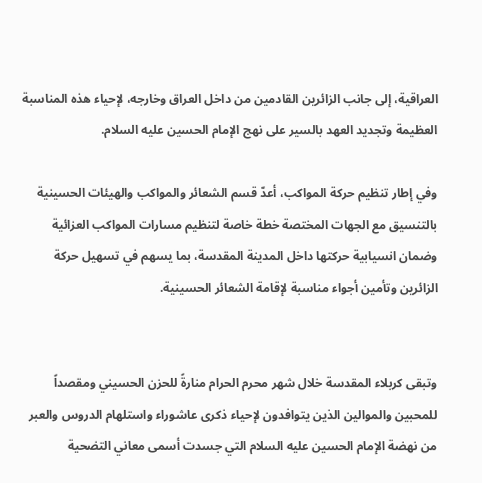العراقية، إلى جانب الزائرين القادمين من داخل العراق وخارجه، لإحياء هذه المناسبة العظيمة وتجديد العهد بالسير على نهج الإمام الحسين عليه السلام.

وفي إطار تنظيم حركة المواكب، أعدّ قسم الشعائر والمواكب والهيئات الحسينية بالتنسيق مع الجهات المختصة خطة خاصة لتنظيم مسارات المواكب العزائية وضمان انسيابية حركتها داخل المدينة المقدسة، بما يسهم في تسهيل حركة الزائرين وتأمين أجواء مناسبة لإقامة الشعائر الحسينية.


وتبقى كربلاء المقدسة خلال شهر محرم الحرام منارةً للحزن الحسيني ومقصداً للمحبين والموالين الذين يتوافدون لإحياء ذكرى عاشوراء واستلهام الدروس والعبر من نهضة الإمام الحسين عليه السلام التي جسدت أسمى معاني التضحية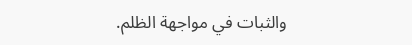والثبات في مواجهة الظلم.